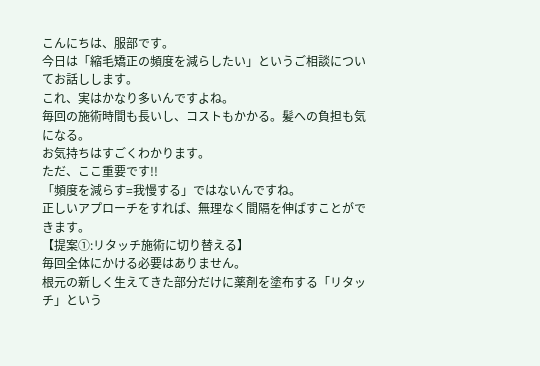こんにちは、服部です。
今日は「縮毛矯正の頻度を減らしたい」というご相談についてお話しします。
これ、実はかなり多いんですよね。
毎回の施術時間も長いし、コストもかかる。髪への負担も気になる。
お気持ちはすごくわかります。
ただ、ここ重要です!!
「頻度を減らす=我慢する」ではないんですね。
正しいアプローチをすれば、無理なく間隔を伸ばすことができます。
【提案①:リタッチ施術に切り替える】
毎回全体にかける必要はありません。
根元の新しく生えてきた部分だけに薬剤を塗布する「リタッチ」という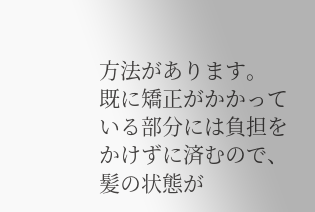方法があります。
既に矯正がかかっている部分には負担をかけずに済むので、髪の状態が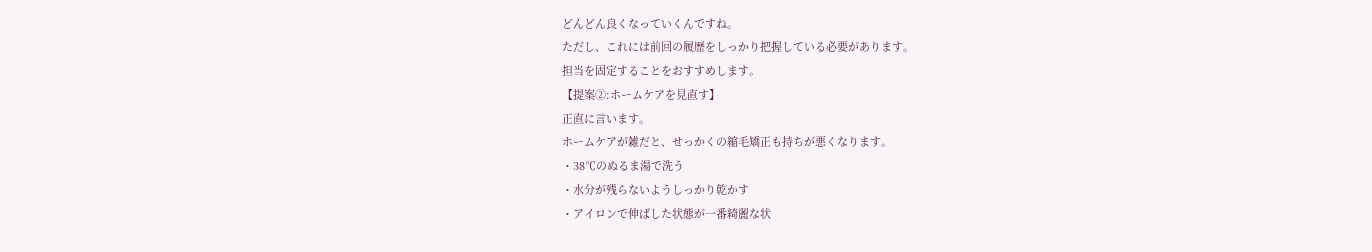どんどん良くなっていくんですね。
ただし、これには前回の履歴をしっかり把握している必要があります。
担当を固定することをおすすめします。
【提案②:ホームケアを見直す】
正直に言います。
ホームケアが雑だと、せっかくの縮毛矯正も持ちが悪くなります。
・38℃のぬるま湯で洗う
・水分が残らないようしっかり乾かす
・アイロンで伸ばした状態が一番綺麗な状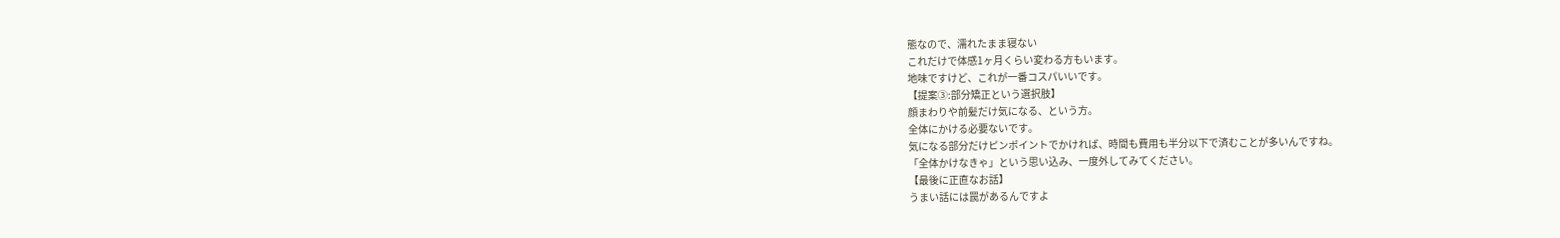態なので、濡れたまま寝ない
これだけで体感1ヶ月くらい変わる方もいます。
地味ですけど、これが一番コスパいいです。
【提案③:部分矯正という選択肢】
顔まわりや前髪だけ気になる、という方。
全体にかける必要ないです。
気になる部分だけピンポイントでかければ、時間も費用も半分以下で済むことが多いんですね。
「全体かけなきゃ」という思い込み、一度外してみてください。
【最後に正直なお話】
うまい話には罠があるんですよ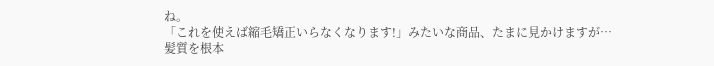ね。
「これを使えば縮毛矯正いらなくなります!」みたいな商品、たまに見かけますが…
髪質を根本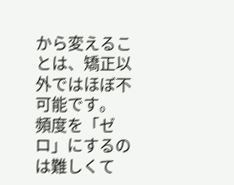から変えることは、矯正以外ではほぼ不可能です。
頻度を「ゼロ」にするのは難しくて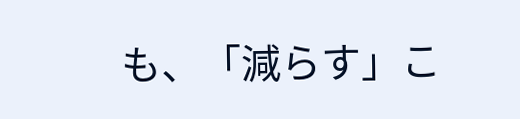も、「減らす」こ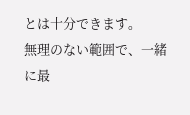とは十分できます。
無理のない範囲で、一緒に最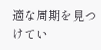適な周期を見つけてい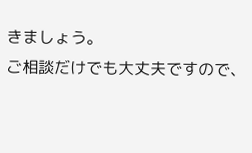きましょう。
ご相談だけでも大丈夫ですので、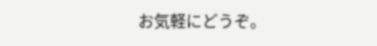お気軽にどうぞ。